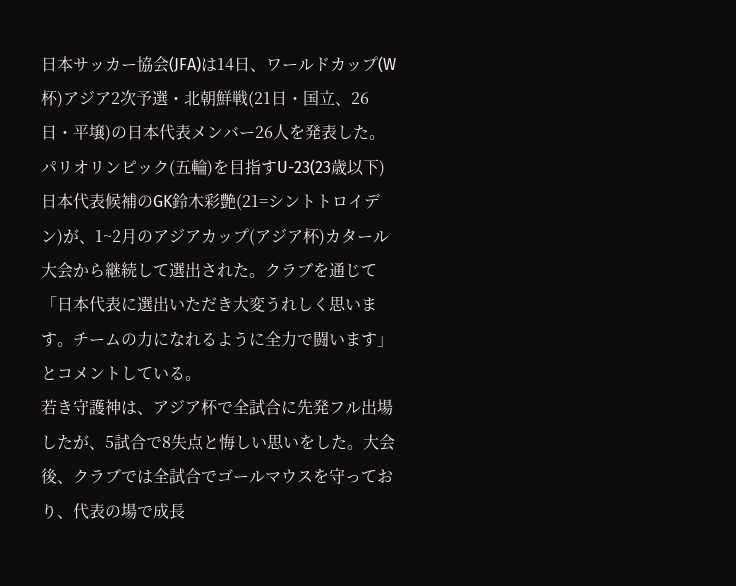日本サッカー協会(JFA)は14日、ワールドカップ(W杯)アジア2次予選・北朝鮮戦(21日・国立、26日・平壌)の日本代表メンバー26人を発表した。
パリオリンピック(五輪)を目指すU-23(23歳以下)日本代表候補のGK鈴木彩艶(21=シントトロイデン)が、1~2月のアジアカップ(アジア杯)カタール大会から継続して選出された。クラブを通じて「日本代表に選出いただき大変うれしく思います。チームの力になれるように全力で闘います」とコメントしている。
若き守護神は、アジア杯で全試合に先発フル出場したが、5試合で8失点と悔しい思いをした。大会後、クラブでは全試合でゴールマウスを守っており、代表の場で成長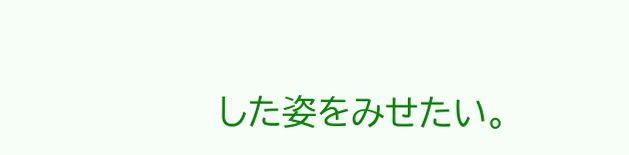した姿をみせたい。